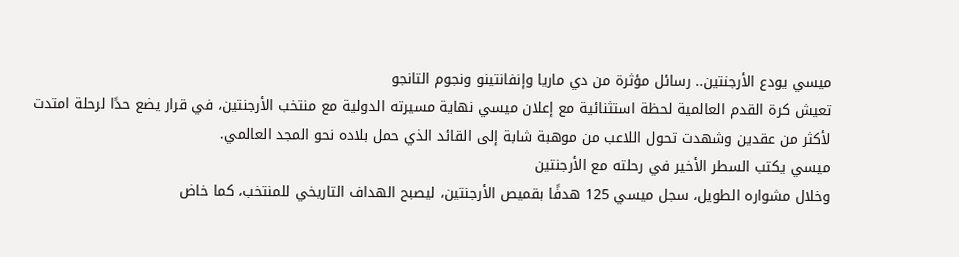ميسي يودع الأرجنتين.. رسائل مؤثرة من دي ماريا وإنفانتينو ونجوم التانجو
تعيش كرة القدم العالمية لحظة استثنائية مع إعلان ميسي نهاية مسيرته الدولية مع منتخب الأرجنتين، في قرار يضع حدًا لرحلة امتدت لأكثر من عقدين وشهدت تحول اللاعب من موهبة شابة إلى القائد الذي حمل بلاده نحو المجد العالمي.
ميسي يكتب السطر الأخير في رحلته مع الأرجنتين
وخلال مشواره الطويل، سجل ميسي 125 هدفًا بقميص الأرجنتين، ليصبح الهداف التاريخي للمنتخب، كما خاض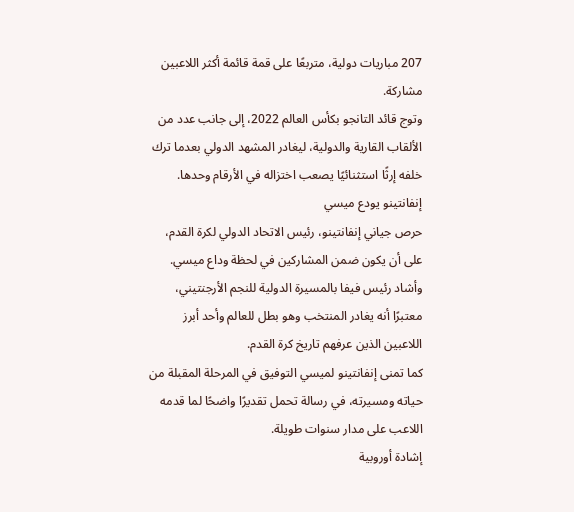207 مباريات دولية، متربعًا على قمة قائمة أكثر اللاعبين مشاركة.
وتوج قائد التانجو بكأس العالم 2022، إلى جانب عدد من الألقاب القارية والدولية، ليغادر المشهد الدولي بعدما ترك خلفه إرثًا استثنائيًا يصعب اختزاله في الأرقام وحدها.
إنفانتينو يودع ميسي
حرص جياني إنفانتينو، رئيس الاتحاد الدولي لكرة القدم، على أن يكون ضمن المشاركين في لحظة وداع ميسي.
وأشاد رئيس فيفا بالمسيرة الدولية للنجم الأرجنتيني، معتبرًا أنه يغادر المنتخب وهو بطل للعالم وأحد أبرز اللاعبين الذين عرفهم تاريخ كرة القدم.
كما تمنى إنفانتينو لميسي التوفيق في المرحلة المقبلة من حياته ومسيرته، في رسالة تحمل تقديرًا واضحًا لما قدمه اللاعب على مدار سنوات طويلة.
إشادة أوروبية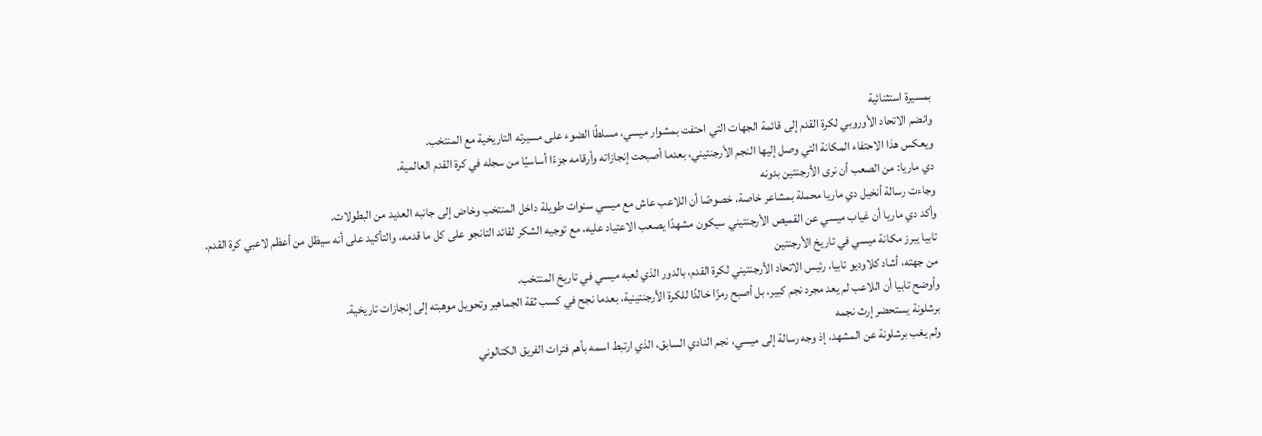بمسيرة استثنائية
وانضم الاتحاد الأوروبي لكرة القدم إلى قائمة الجهات التي احتفت بمشوار ميسي، مسلطًا الضوء على مسيرته التاريخية مع المنتخب.
ويعكس هذا الاحتفاء المكانة التي وصل إليها النجم الأرجنتيني، بعدما أصبحت إنجازاته وأرقامه جزءًا أساسيًا من سجله في كرة القدم العالمية.
دي ماريا: من الصعب أن نرى الأرجنتين بدونه
وجاءت رسالة أنخيل دي ماريا محملة بمشاعر خاصة، خصوصًا أن اللاعب عاش مع ميسي سنوات طويلة داخل المنتخب وخاض إلى جانبه العديد من البطولات.
وأكد دي ماريا أن غياب ميسي عن القميص الأرجنتيني سيكون مشهدًا يصعب الاعتياد عليه، مع توجيه الشكر لقائد التانجو على كل ما قدمه، والتأكيد على أنه سيظل من أعظم لاعبي كرة القدم.
تابيا يبرز مكانة ميسي في تاريخ الأرجنتين
من جهته، أشاد كلاوديو تابيا، رئيس الاتحاد الأرجنتيني لكرة القدم، بالدور الذي لعبه ميسي في تاريخ المنتخب.
وأوضح تابيا أن اللاعب لم يعد مجرد نجم كبير، بل أصبح رمزًا خالدًا للكرة الأرجنتينية، بعدما نجح في كسب ثقة الجماهير وتحويل موهبته إلى إنجازات تاريخية.
برشلونة يستحضر إرث نجمه
ولم يغب برشلونة عن المشهد، إذ وجه رسالة إلى ميسي، نجم النادي السابق، الذي ارتبط اسمه بأهم فترات الفريق الكتالوني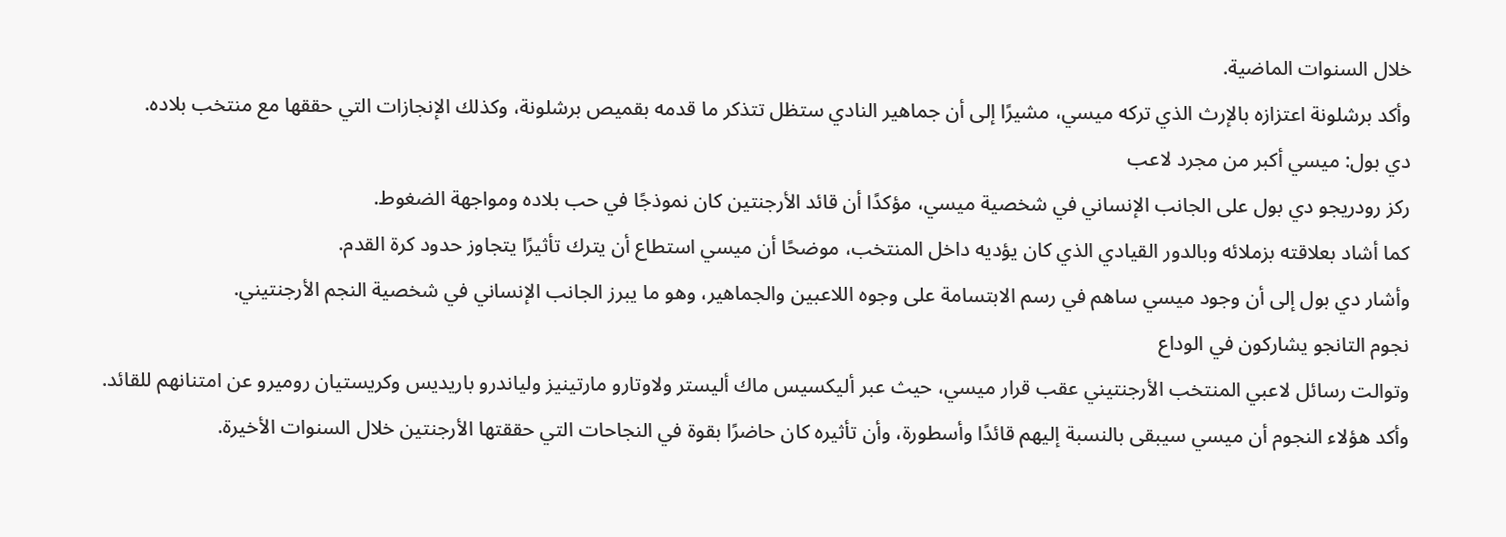خلال السنوات الماضية.
وأكد برشلونة اعتزازه بالإرث الذي تركه ميسي، مشيرًا إلى أن جماهير النادي ستظل تتذكر ما قدمه بقميص برشلونة، وكذلك الإنجازات التي حققها مع منتخب بلاده.
دي بول: ميسي أكبر من مجرد لاعب
ركز رودريجو دي بول على الجانب الإنساني في شخصية ميسي، مؤكدًا أن قائد الأرجنتين كان نموذجًا في حب بلاده ومواجهة الضغوط.
كما أشاد بعلاقته بزملائه وبالدور القيادي الذي كان يؤديه داخل المنتخب، موضحًا أن ميسي استطاع أن يترك تأثيرًا يتجاوز حدود كرة القدم.
وأشار دي بول إلى أن وجود ميسي ساهم في رسم الابتسامة على وجوه اللاعبين والجماهير، وهو ما يبرز الجانب الإنساني في شخصية النجم الأرجنتيني.
نجوم التانجو يشاركون في الوداع
وتوالت رسائل لاعبي المنتخب الأرجنتيني عقب قرار ميسي، حيث عبر أليكسيس ماك أليستر ولاوتارو مارتينيز ولياندرو باريديس وكريستيان روميرو عن امتنانهم للقائد.
وأكد هؤلاء النجوم أن ميسي سيبقى بالنسبة إليهم قائدًا وأسطورة، وأن تأثيره كان حاضرًا بقوة في النجاحات التي حققتها الأرجنتين خلال السنوات الأخيرة.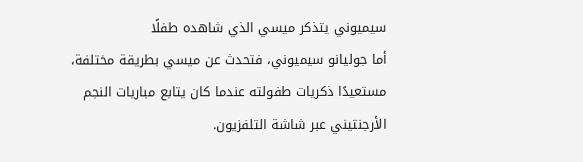سيميوني يتذكر ميسي الذي شاهده طفلًا
أما جوليانو سيميوني، فتحدث عن ميسي بطريقة مختلفة، مستعيدًا ذكريات طفولته عندما كان يتابع مباريات النجم الأرجنتيني عبر شاشة التلفزيون.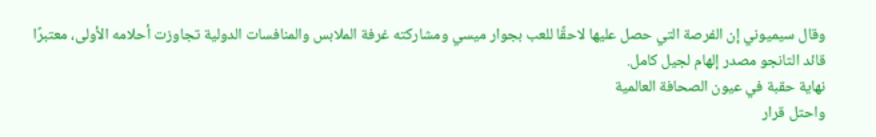وقال سيميوني إن الفرصة التي حصل عليها لاحقًا للعب بجوار ميسي ومشاركته غرفة الملابس والمنافسات الدولية تجاوزت أحلامه الأولى، معتبرًا قائد التانجو مصدر إلهام لجيل كامل.
نهاية حقبة في عيون الصحافة العالمية
واحتل قرار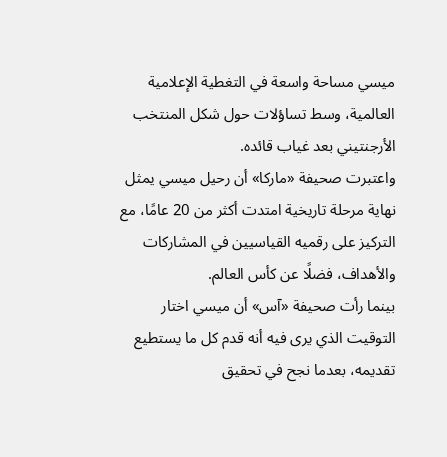ميسي مساحة واسعة في التغطية الإعلامية العالمية، وسط تساؤلات حول شكل المنتخب الأرجنتيني بعد غياب قائده.
واعتبرت صحيفة «ماركا» أن رحيل ميسي يمثل نهاية مرحلة تاريخية امتدت أكثر من 20 عامًا، مع التركيز على رقميه القياسيين في المشاركات والأهداف، فضلًا عن كأس العالم.
بينما رأت صحيفة «آس» أن ميسي اختار التوقيت الذي يرى فيه أنه قدم كل ما يستطيع تقديمه، بعدما نجح في تحقيق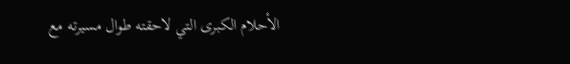الأحلام الكبرى التي لاحقته طوال مسيرته مع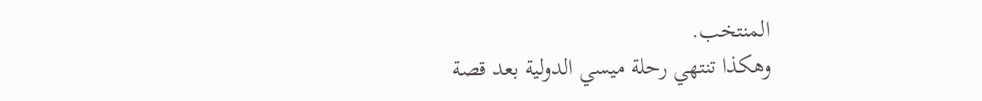المنتخب.
وهكذا تنتهي رحلة ميسي الدولية بعد قصة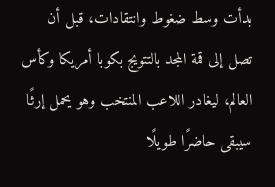بدأت وسط ضغوط وانتقادات، قبل أن تصل إلى قمة المجد بالتتويج بكوبا أمريكا وكأس العالم، ليغادر اللاعب المنتخب وهو يحمل إرثًا سيبقى حاضرًا طويلًا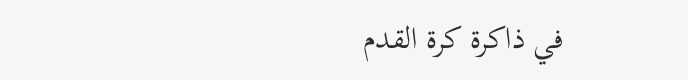في ذاكرة كرة القدم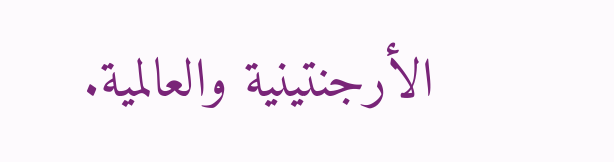الأرجنتينية والعالمية.